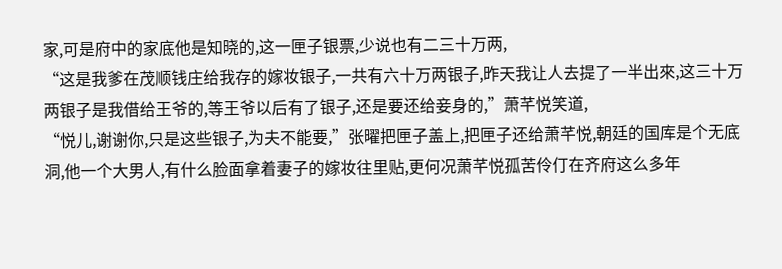家,可是府中的家底他是知晓的,这一匣子银票,少说也有二三十万两,
“这是我爹在茂顺钱庄给我存的嫁妆银子,一共有六十万两银子,昨天我让人去提了一半出來,这三十万两银子是我借给王爷的,等王爷以后有了银子,还是要还给妾身的,”萧芊悦笑道,
“悦儿,谢谢你,只是这些银子,为夫不能要,”张曜把匣子盖上,把匣子还给萧芊悦,朝廷的国库是个无底洞,他一个大男人,有什么脸面拿着妻子的嫁妆往里贴,更何况萧芊悦孤苦伶仃在齐府这么多年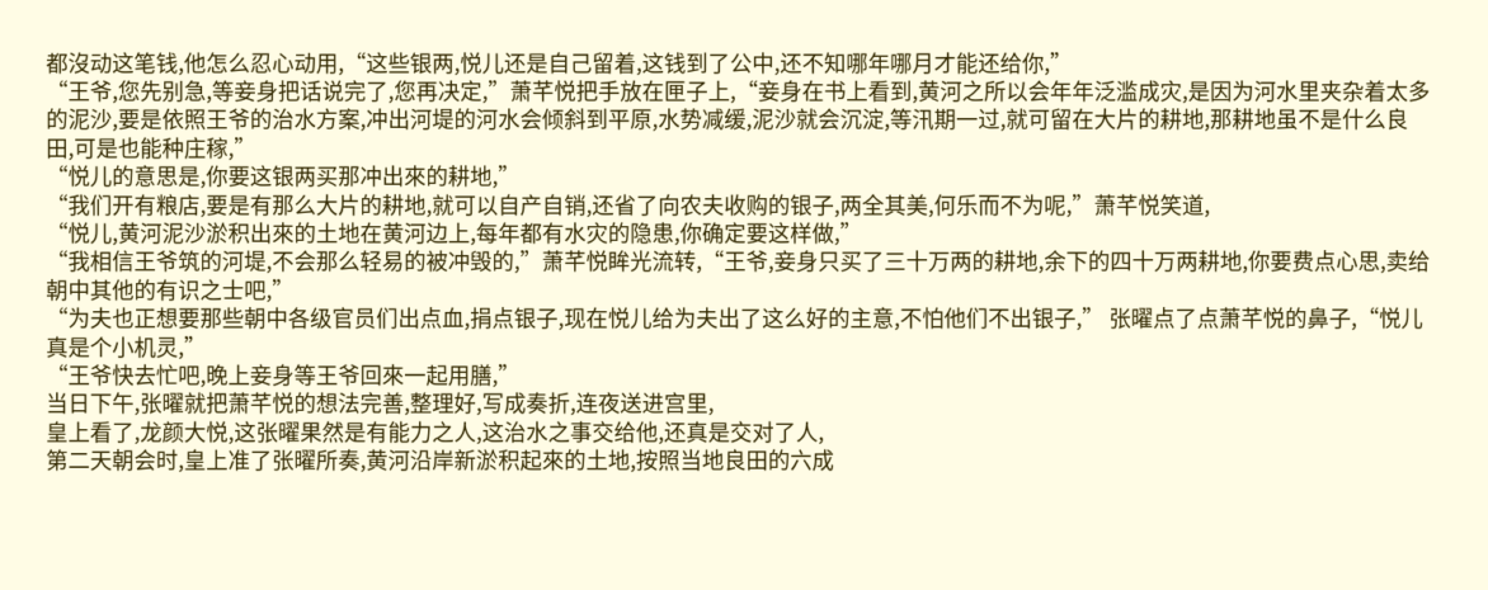都沒动这笔钱,他怎么忍心动用,“这些银两,悦儿还是自己留着,这钱到了公中,还不知哪年哪月才能还给你,”
“王爷,您先别急,等妾身把话说完了,您再决定,”萧芊悦把手放在匣子上,“妾身在书上看到,黄河之所以会年年泛滥成灾,是因为河水里夹杂着太多的泥沙,要是依照王爷的治水方案,冲出河堤的河水会倾斜到平原,水势减缓,泥沙就会沉淀,等汛期一过,就可留在大片的耕地,那耕地虽不是什么良田,可是也能种庄稼,”
“悦儿的意思是,你要这银两买那冲出來的耕地,”
“我们开有粮店,要是有那么大片的耕地,就可以自产自销,还省了向农夫收购的银子,两全其美,何乐而不为呢,”萧芊悦笑道,
“悦儿,黄河泥沙淤积出來的土地在黄河边上,每年都有水灾的隐患,你确定要这样做,”
“我相信王爷筑的河堤,不会那么轻易的被冲毁的,”萧芊悦眸光流转,“王爷,妾身只买了三十万两的耕地,余下的四十万两耕地,你要费点心思,卖给朝中其他的有识之士吧,”
“为夫也正想要那些朝中各级官员们出点血,捐点银子,现在悦儿给为夫出了这么好的主意,不怕他们不出银子,” 张曜点了点萧芊悦的鼻子,“悦儿真是个小机灵,”
“王爷快去忙吧,晚上妾身等王爷回來一起用膳,”
当日下午,张曜就把萧芊悦的想法完善,整理好,写成奏折,连夜送进宫里,
皇上看了,龙颜大悦,这张曜果然是有能力之人,这治水之事交给他,还真是交对了人,
第二天朝会时,皇上准了张曜所奏,黄河沿岸新淤积起來的土地,按照当地良田的六成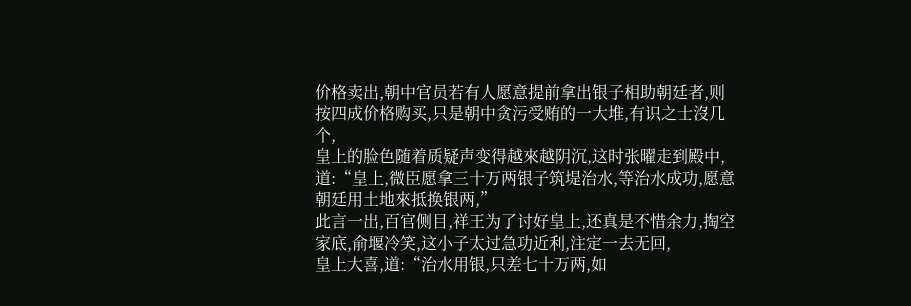价格卖出,朝中官员若有人愿意提前拿出银子相助朝廷者,则按四成价格购买,只是朝中贪污受贿的一大堆,有识之士沒几个,
皇上的脸色随着质疑声变得越來越阴沉,这时张曜走到殿中,道:“皇上,微臣愿拿三十万两银子筑堤治水,等治水成功,愿意朝廷用土地來抵换银两,”
此言一出,百官侧目,祥王为了讨好皇上,还真是不惜余力,掏空家底,俞堰冷笑,这小子太过急功近利,注定一去无回,
皇上大喜,道:“治水用银,只差七十万两,如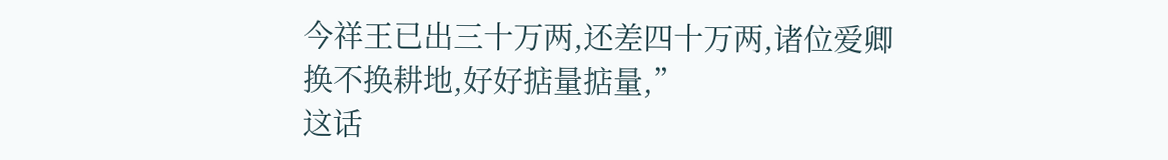今祥王已出三十万两,还差四十万两,诸位爱卿换不换耕地,好好掂量掂量,”
这话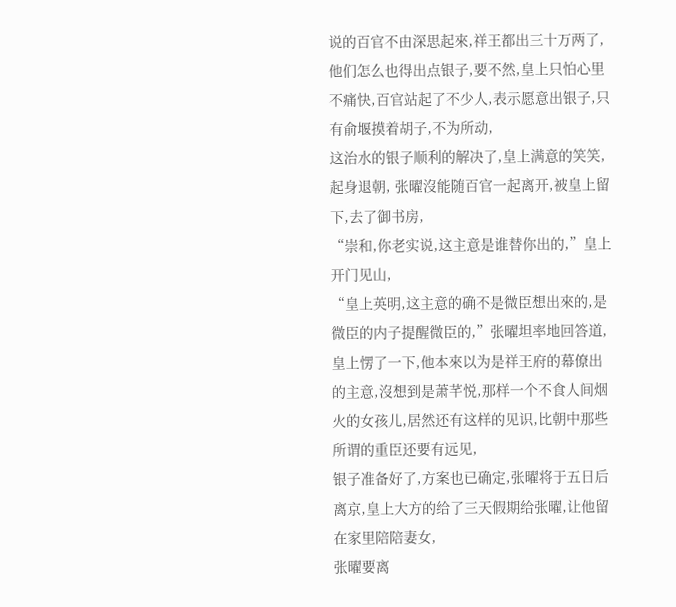说的百官不由深思起來,祥王都出三十万两了,他们怎么也得出点银子,要不然,皇上只怕心里不痛快,百官站起了不少人,表示愿意出银子,只有俞堰摸着胡子,不为所动,
这治水的银子顺利的解决了,皇上满意的笑笑,起身退朝, 张曜沒能随百官一起离开,被皇上留下,去了御书房,
“崇和,你老实说,这主意是谁替你出的,”皇上开门见山,
“皇上英明,这主意的确不是微臣想出來的,是微臣的内子提醒微臣的,”张曜坦率地回答道,
皇上愣了一下,他本來以为是祥王府的幕僚出的主意,沒想到是萧芊悦,那样一个不食人间烟火的女孩儿,居然还有这样的见识,比朝中那些所谓的重臣还要有远见,
银子准备好了,方案也已确定,张曜将于五日后离京,皇上大方的给了三天假期给张曜,让他留在家里陪陪妻女,
张曜要离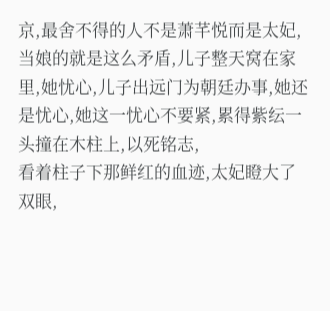京,最舍不得的人不是萧芊悦而是太妃,当娘的就是这么矛盾,儿子整天窝在家里,她忧心,儿子出远门为朝廷办事,她还是忧心,她这一忧心不要紧,累得紫纭一头撞在木柱上,以死铭志,
看着柱子下那鲜红的血迹,太妃瞪大了双眼,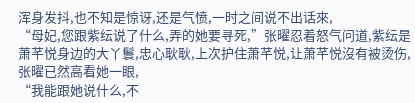浑身发抖,也不知是惊讶,还是气愤,一时之间说不出话來,
“母妃,您跟紫纭说了什么,弄的她要寻死,”张曜忍着怒气问道,紫纭是萧芊悦身边的大丫鬟,忠心耿耿,上次护住萧芊悦,让萧芊悦沒有被烫伤,张曜已然高看她一眼,
“我能跟她说什么,不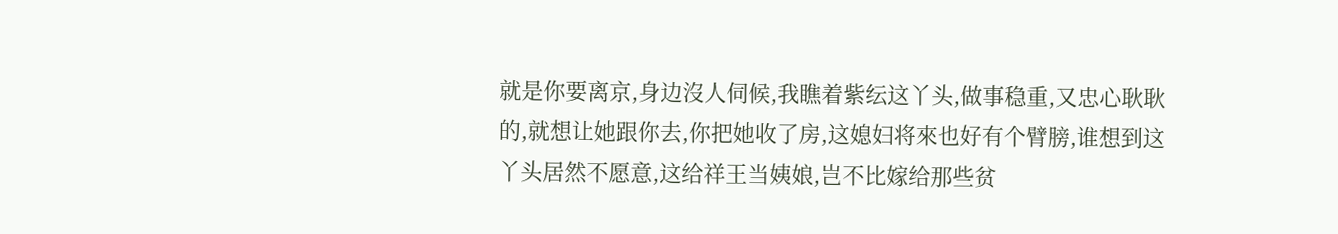就是你要离京,身边沒人伺候,我瞧着紫纭这丫头,做事稳重,又忠心耿耿的,就想让她跟你去,你把她收了房,这媳妇将來也好有个臂膀,谁想到这丫头居然不愿意,这给祥王当姨娘,岂不比嫁给那些贫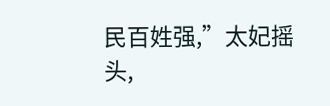民百姓强,”太妃摇头,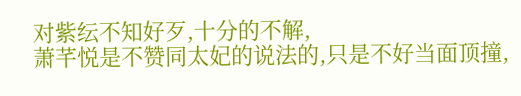对紫纭不知好歹,十分的不解,
萧芊悦是不赞同太妃的说法的,只是不好当面顶撞,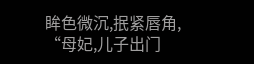眸色微沉,抿紧唇角,
“母妃,儿子出门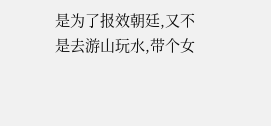是为了报效朝廷,又不是去游山玩水,带个女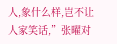人,象什么样,岂不让人家笑话,”张曜对